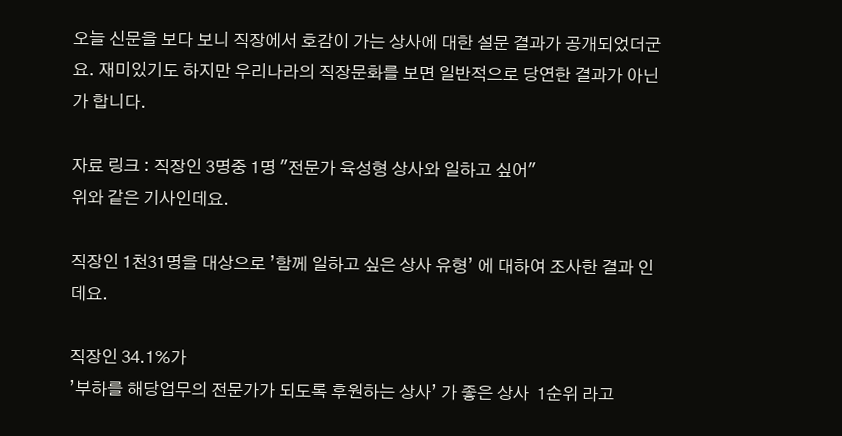오늘 신문을 보다 보니 직장에서 호감이 가는 상사에 대한 설문 결과가 공개되었더군요. 재미있기도 하지만 우리나라의 직장문화를 보면 일반적으로 당연한 결과가 아닌가 합니다.

자료 링크 : 직장인 3명중 1명 "전문가 육성형 상사와 일하고 싶어"
위와 같은 기사인데요.

직장인 1천31명을 대상으로 ’함께 일하고 싶은 상사 유형’ 에 대하여 조사한 결과 인데요.

직장인 34.1%가
’부하를 해당업무의 전문가가 되도록 후원하는 상사’ 가 좋은 상사  1순위 라고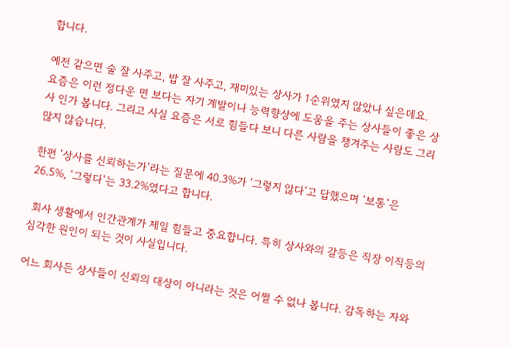합니다.

예전 같으면 술 잘 사주고, 밥 잘 사주고, 재미있는 상사가 1순위였지 않았나 싶은데요.
요즘은 이런 정다운 면 보다는 자기 계발이나 능력향상에 도움을 주는 상사들이 좋은 상사 인가 봅니다. 그리고 사실 요즘은 서로 힘들다 보니 다른 사람을 챙겨주는 사람도 그리 많지 않습니다.

한편 ’상사를 신뢰하는가’라는 질문에 40.3%가 ’그렇지 않다’고 답했으며 ’보통’은 26.5%, ’그렇다’는 33.2%였다고 합니다.

 회사 생활에서 인간관계가 제일 힘들고 중요합니다. 특히 상사와의 갈등은 직장 이직등의 심각한 원인이 되는 것이 사실입니다.

어느 회사든 상사들이 신뢰의 대상이 아니라는 것은 어쩔 수 없나 봅니다. 감독하는 자와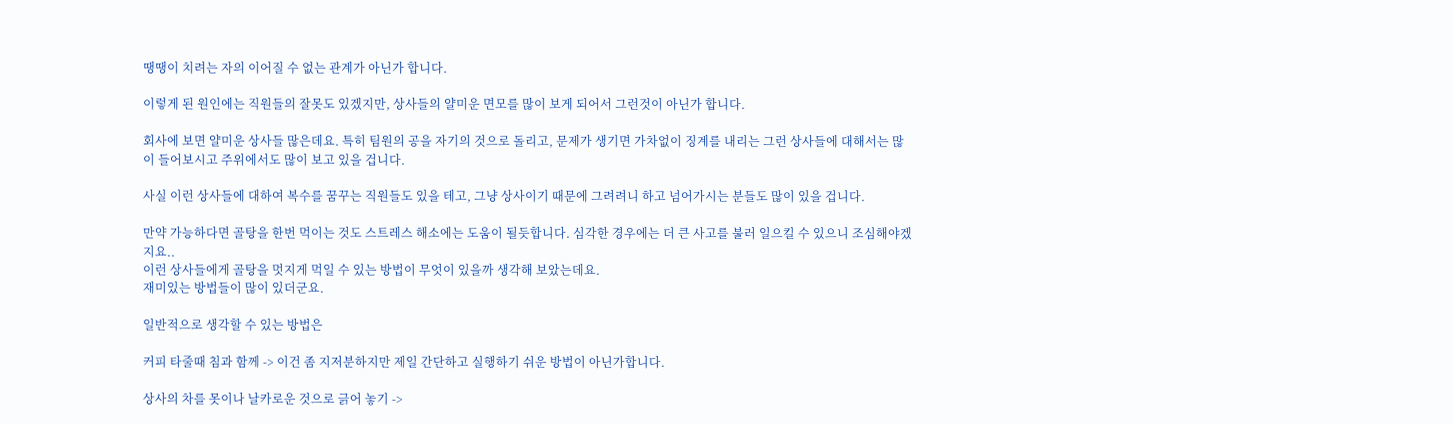땡땡이 치려는 자의 이어질 수 없는 관계가 아닌가 합니다.

이렇게 된 원인에는 직원들의 잘못도 있겠지만, 상사들의 얄미운 면모를 많이 보게 되어서 그런것이 아닌가 합니다.

회사에 보면 얄미운 상사들 많은데요. 특히 팀원의 공을 자기의 것으로 돌리고, 문제가 생기면 가차없이 징계를 내리는 그런 상사들에 대해서는 많이 들어보시고 주위에서도 많이 보고 있을 겁니다.

사실 이런 상사들에 대하여 복수를 꿈꾸는 직원들도 있을 테고, 그냥 상사이기 때문에 그려려니 하고 넘어가시는 분들도 많이 있을 겁니다.

만약 가능하다면 골탕을 한번 먹이는 것도 스트레스 해소에는 도움이 될듯합니다. 심각한 경우에는 더 큰 사고를 불러 일으킬 수 있으니 조심해야겠지요..
이런 상사들에게 골탕을 멋지게 먹일 수 있는 방법이 무엇이 있을까 생각해 보았는데요.
재미있는 방법들이 많이 있더군요.

일반적으로 생각할 수 있는 방법은

커피 타줄때 침과 함께 -> 이건 좀 지저분하지만 제일 간단하고 실행하기 쉬운 방법이 아닌가합니다.

상사의 차를 못이나 날카로운 것으로 긁어 놓기 ->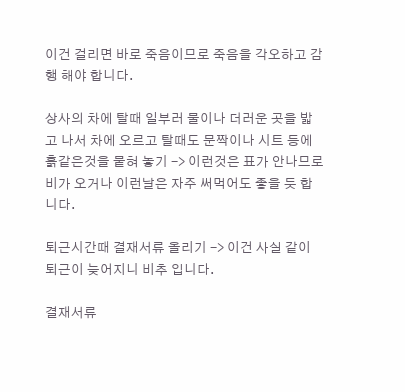이건 걸리면 바로 죽음이므로 죽음을 각오하고 감행 해야 합니다.

상사의 차에 탈때 일부러 물이나 더러운 곳을 밟고 나서 차에 오르고 탈때도 문짝이나 시트 등에 흙같은것을 뭍혀 놓기 -> 이런것은 표가 안나므로 비가 오거나 이런날은 자주 써먹어도 좋을 듯 합니다.

퇴근시간때 결재서류 올리기 -> 이건 사실 같이 퇴근이 늦어지니 비추 입니다.

결재서류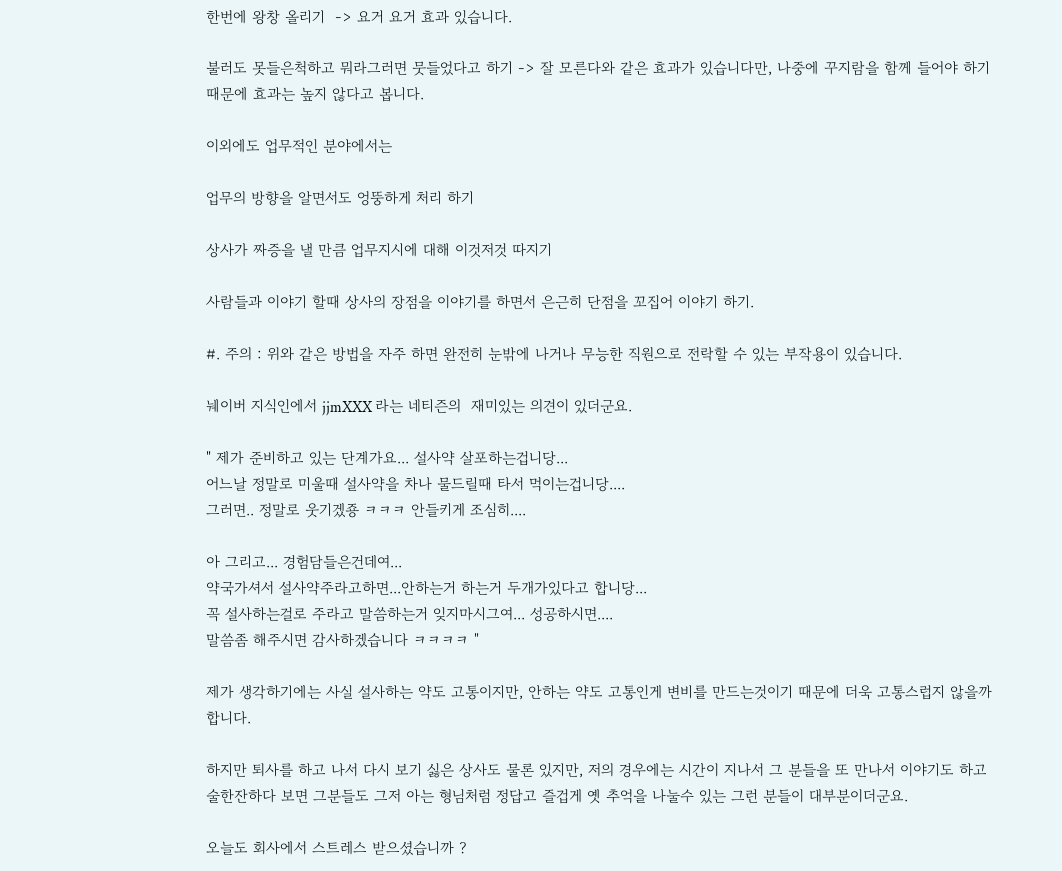한번에 왕창 올리기  -> 요거 요거 효과 있습니다.

불러도 못들은척하고 뭐라그러면 뭇들었다고 하기 -> 잘 모른다와 같은 효과가 있습니다만, 나중에 꾸지람을 함께 들어야 하기 때문에 효과는 높지 않다고 봅니다.

이외에도 업무적인 분야에서는

업무의 방향을 알면서도 엉뚱하게 처리 하기

상사가 짜증을 낼 만큼 업무지시에 대해 이것저것 따지기

사람들과 이야기 할때 상사의 장점을 이야기를 하면서 은근히 단점을 꼬집어 이야기 하기.

#. 주의 : 위와 같은 방법을 자주 하면 완전히 눈밖에 나거나 무능한 직원으로 전락할 수 있는 부작용이 있습니다.

눼이버 지식인에서 jjmXXX 라는 네티즌의  재미있는 의견이 있더군요.

" 제가 준비하고 있는 단계가요... 설사약 살포하는겁니당...
어느날 정말로 미울때 설사약을 차나 물드릴때 타서 먹이는겁니당....
그러면.. 정말로 웃기겠죵 ㅋㅋㅋ 안들키게 조심히....

아 그리고... 경험담들은건데여...
약국가셔서 설사약주라고하면...안하는거 하는거 두개가있다고 합니당...
꼭 설사하는걸로 주라고 말씀하는거 잊지마시그여... 성공하시면....
말씀좀 해주시면 감사하겠습니다 ㅋㅋㅋㅋ "

제가 생각하기에는 사실 설사하는 약도 고통이지만, 안하는 약도 고통인게 변비를 만드는것이기 때문에 더욱 고통스럽지 않을까 합니다.

하지만 퇴사를 하고 나서 다시 보기 싫은 상사도 물론 있지만, 저의 경우에는 시간이 지나서 그 분들을 또 만나서 이야기도 하고 술한잔하다 보면 그분들도 그저 아는 형님처럼 정답고 즐겁게 옛 추억을 나눌수 있는 그런 분들이 대부분이더군요.

오늘도 회사에서 스트레스 받으셨습니까 ?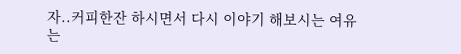자..커피한잔 하시면서 다시 이야기 해보시는 여유는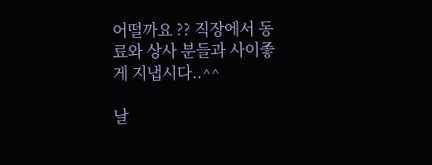어떨까요 ?? 직장에서 동료와 상사 분들과 사이좋게 지냅시다..^^

날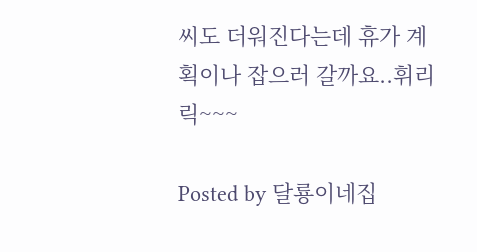씨도 더워진다는데 휴가 계획이나 잡으러 갈까요..휘리릭~~~

Posted by 달룡이네집